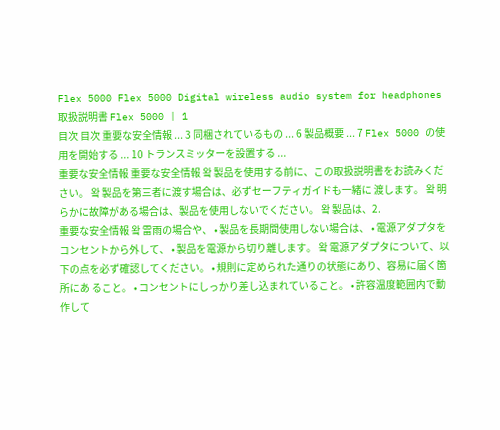Flex 5000 Flex 5000 Digital wireless audio system for headphones 取扱説明書 Flex 5000 | 1
目次 目次 重要な安全情報 ... 3 同梱されているもの ... 6 製品概要 ... 7 Flex 5000 の使用を開始する ... 10 トランスミッターを設置する ...
重要な安全情報 重要な安全情報 왘 製品を使用する前に、この取扱説明書をお読みください。 왘 製品を第三者に渡す場合は、必ずセーフティガイドも一緒に 渡します。 왘 明らかに故障がある場合は、製品を使用しないでください。 왘 製品は、2.
重要な安全情報 왘 雷雨の場合や、 • 製品を長期間使用しない場合は、 • 電源アダプタをコンセントから外して、 • 製品を電源から切り離します。 왘 電源アダプタについて、以下の点を必ず確認してください。 • 規則に定められた通りの状態にあり、容易に届く箇所にあ ること。 • コンセントにしっかり差し込まれていること。 • 許容温度範囲内で動作して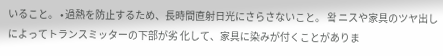いること。 • 過熱を防止するため、長時間直射日光にさらさないこと。 왘 ニスや家具のツヤ出しによってトランスミッターの下部が劣 化して、家具に染みが付くことがありま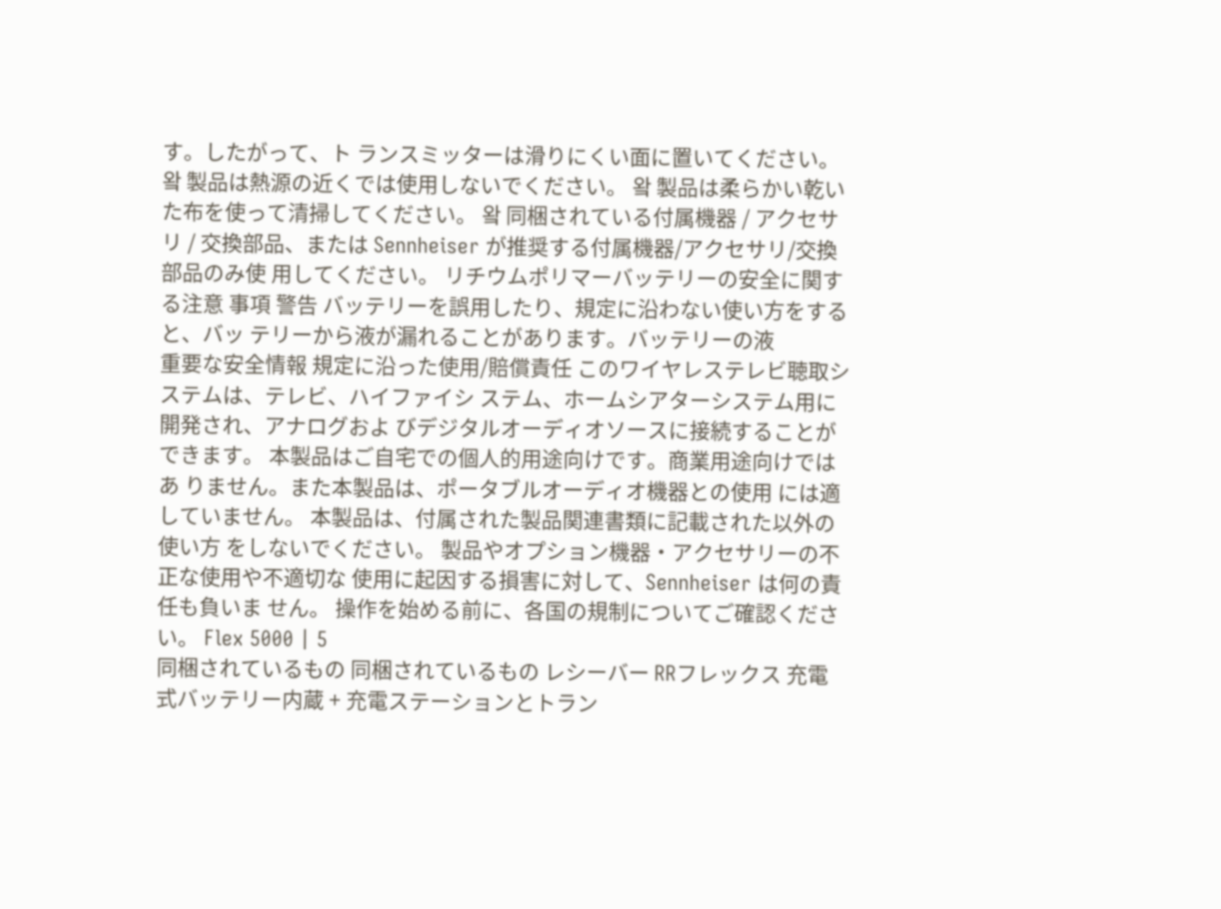す。したがって、ト ランスミッターは滑りにくい面に置いてください。 왘 製品は熱源の近くでは使用しないでください。 왘 製品は柔らかい乾いた布を使って清掃してください。 왘 同梱されている付属機器 / アクセサリ / 交換部品、または Sennheiser が推奨する付属機器/アクセサリ/交換部品のみ使 用してください。 リチウムポリマーバッテリーの安全に関する注意 事項 警告 バッテリーを誤用したり、規定に沿わない使い方をすると、バッ テリーから液が漏れることがあります。バッテリーの液
重要な安全情報 規定に沿った使用/賠償責任 このワイヤレステレビ聴取システムは、テレビ、ハイファイシ ステム、ホームシアターシステム用に開発され、アナログおよ びデジタルオーディオソースに接続することができます。 本製品はご自宅での個人的用途向けです。商業用途向けではあ りません。また本製品は、ポータブルオーディオ機器との使用 には適していません。 本製品は、付属された製品関連書類に記載された以外の使い方 をしないでください。 製品やオプション機器・アクセサリーの不正な使用や不適切な 使用に起因する損害に対して、Sennheiser は何の責任も負いま せん。 操作を始める前に、各国の規制についてご確認ください。 Flex 5000 | 5
同梱されているもの 同梱されているもの レシーバー RRフレックス 充電式バッテリー内蔵 + 充電ステーションとトラン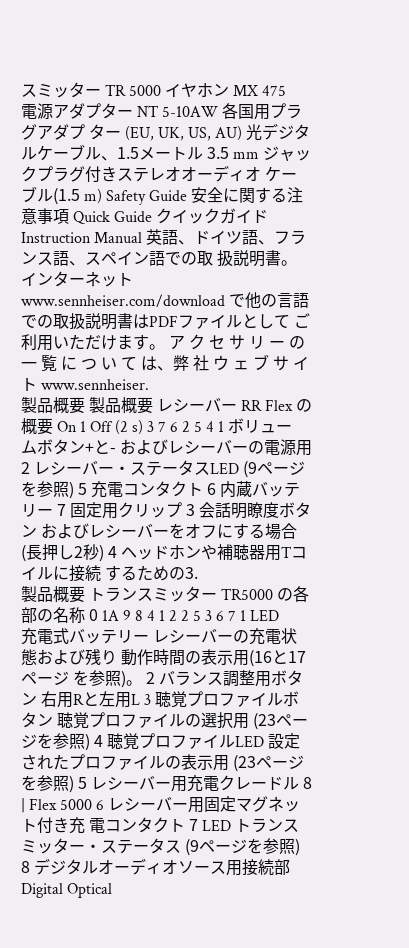スミッター TR 5000 イヤホン MX 475 電源アダプター NT 5-10AW 各国用プラグアダプ ター (EU, UK, US, AU) 光デジタルケーブル、1.5メートル 3.5 mm ジャックプラグ付きステレオオーディオ ケーブル(1.5 m) Safety Guide 安全に関する注意事項 Quick Guide クイックガイド Instruction Manual 英語、ドイツ語、フランス語、スペイン語での取 扱説明書。 インターネットwww.sennheiser.com/download で他の言語での取扱説明書はPDFファイルとして ご利用いただけます。 ア ク セ サ リ ー の 一 覧 に つ い て は、弊 社 ウ ェ ブ サ イ ト www.sennheiser.
製品概要 製品概要 レシーバー RR Flex の概要 On 1 Off (2 s) 3 7 6 2 5 4 1 ボリュームボタン+と- およびレシーバーの電源用 2 レシーバー・ステータスLED (9ページを参照) 5 充電コンタクト 6 内蔵バッテリー 7 固定用クリップ 3 会話明瞭度ボタン およびレシーバーをオフにする場合 (長押し2秒) 4 ヘッドホンや補聴器用Tコイルに接続 するための3.
製品概要 トランスミッター TR5000 の各部の名称 0 1A 9 8 4 1 2 2 5 3 6 7 1 LED 充電式バッテリー レシーバーの充電状態および残り 動作時間の表示用(16と17ページ を参照)。 2 バランス調整用ボタン 右用Rと左用L 3 聴覚プロファイルボタン 聴覚プロファイルの選択用 (23ページを参照) 4 聴覚プロファイルLED 設定されたプロファイルの表示用 (23ページを参照) 5 レシーバー用充電クレードル 8 | Flex 5000 6 レシーバー用固定マグネット付き充 電コンタクト 7 LED トランスミッター・ステータス (9ページを参照) 8 デジタルオーディオソース用接続部 Digital Optical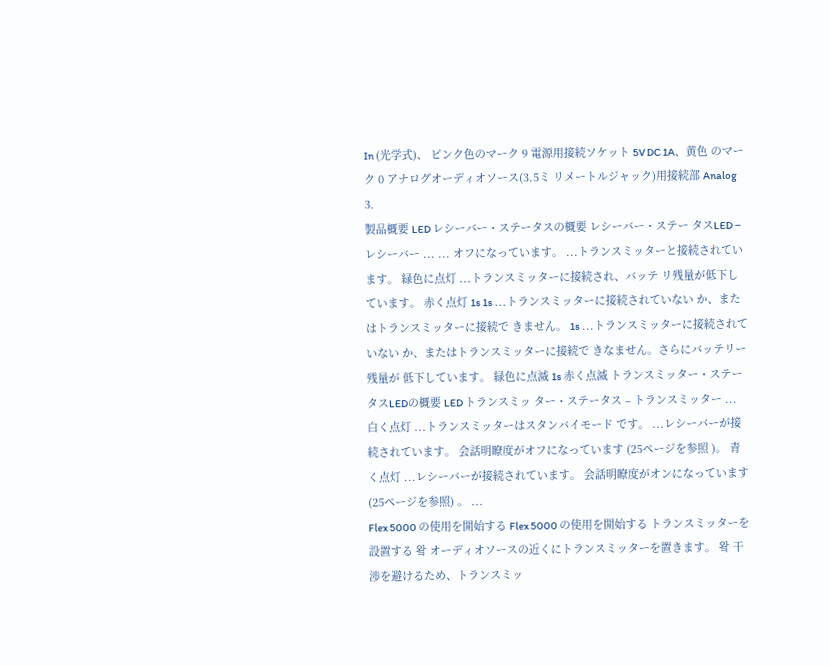In (光学式)、 ピンク色のマーク 9 電源用接続ソケット 5V DC 1A、黄色 のマーク 0 アナログオーディオソース(3.5ミ リメートルジャック)用接続部 Analog 3.
製品概要 LED レシーバー・ステータスの概要 レシーバー・ステー タスLED ‒ レシーバー ... ... オフになっています。 ...トランスミッターと接続されています。 緑色に点灯 ...トランスミッターに接続され、バッテ リ残量が低下しています。 赤く点灯 1s 1s ...トランスミッターに接続されていない か、またはトランスミッターに接続で きません。 1s ...トランスミッターに接続されていない か、またはトランスミッターに接続で きなません。さらにバッテリー残量が 低下しています。 緑色に点滅 1s 赤く点滅 トランスミッター・ステータスLEDの概要 LED トランスミッ ター・ステータス ‒ トランスミッター ... 白く点灯 ...トランスミッターはスタンバイモード です。 ...レシーバーが接続されています。 会話明瞭度がオフになっています (25ページを参照 )。 青く点灯 ...レシーバーが接続されています。 会話明瞭度がオンになっています (25ページを参照) 。 ...
Flex 5000 の使用を開始する Flex 5000 の使用を開始する トランスミッターを設置する 왘 オーディオソースの近くにトランスミッターを置きます。 왘 干渉を避けるため、トランスミッ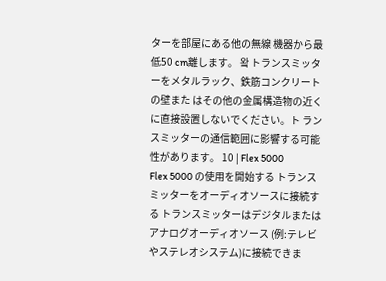ターを部屋にある他の無線 機器から最低50 cm離します。 왘 トランスミッターをメタルラック、鉄筋コンクリートの壁また はその他の金属構造物の近くに直接設置しないでください。ト ランスミッターの通信範囲に影響する可能性があります。 10 | Flex 5000
Flex 5000 の使用を開始する トランスミッターをオーディオソースに接続する トランスミッターはデジタルまたはアナログオーディオソース (例:テレビやステレオシステム)に接続できま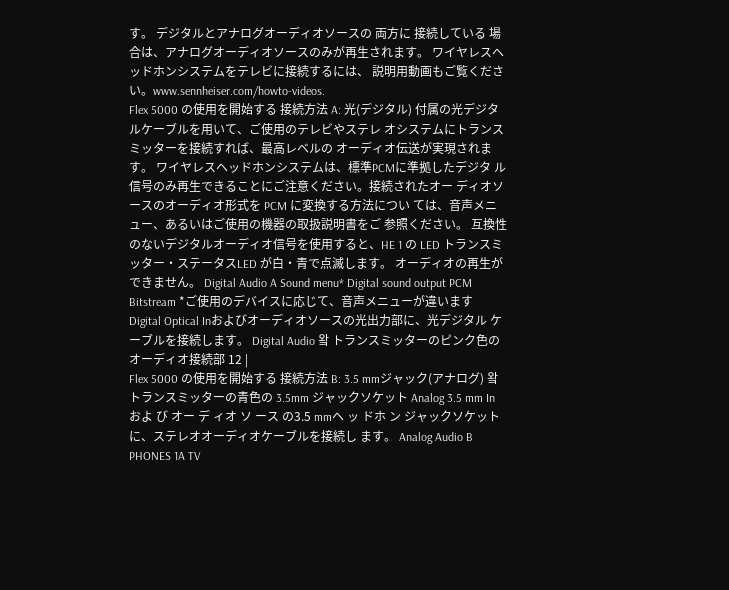す。 デジタルとアナログオーディオソースの 両方に 接続している 場合は、アナログオーディオソースのみが再生されます。 ワイヤレスヘッドホンシステムをテレビに接続するには、 説明用動画もご覧ください。www.sennheiser.com/howto-videos.
Flex 5000 の使用を開始する 接続方法 A: 光(デジタル) 付属の光デジタルケーブルを用いて、ご使用のテレビやステレ オシステムにトランスミッターを接続すれば、最高レベルの オーディオ伝送が実現されます。 ワイヤレスヘッドホンシステムは、標準PCMに準拠したデジタ ル信号のみ再生できることにご注意ください。接続されたオー ディオソースのオーディオ形式を PCM に変換する方法につい ては、音声メニュー、あるいはご使用の機器の取扱説明書をご 参照ください。 互換性のないデジタルオーディオ信号を使用すると、HE 1 の LED トランスミッター・ステータスLED が白・青で点滅します。 オーディオの再生ができません。 Digital Audio A Sound menu* Digital sound output PCM Bitstream *ご使用のデバイスに応じて、音声メニューが違います Digital Optical Inおよびオーディオソースの光出力部に、光デジタル ケーブルを接続します。 Digital Audio 왘 トランスミッターのピンク色のオーディオ接続部 12 |
Flex 5000 の使用を開始する 接続方法 B: 3.5 mmジャック(アナログ) 왘 トランスミッターの青色の 3.5mm ジャックソケット Analog 3.5 mm In およ び オー デ ィオ ソ ース の3.5 mmヘ ッ ドホ ン ジャックソケットに、ステレオオーディオケーブルを接続し ます。 Analog Audio B PHONES 1A TV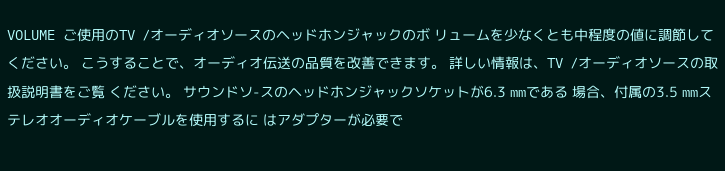VOLUME ご使用のTV /オーディオソースのヘッドホンジャックのボ リュームを少なくとも中程度の値に調節してください。 こうすることで、オーディオ伝送の品質を改善できます。 詳しい情報は、TV /オーディオソースの取扱説明書をご覧 ください。 サウンドソ-スのヘッドホンジャックソケットが6.3 mmである 場合、付属の3.5 mmステレオオーディオケーブルを使用するに はアダプターが必要で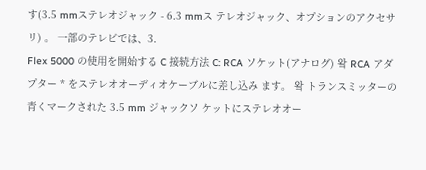す(3.5 mmステレオジャック - 6.3 mmス テレオジャック、オプションのアクセサリ) 。 一部のテレビでは、3.
Flex 5000 の使用を開始する C 接続方法 C: RCA ソケット(アナログ) 왘 RCA アダプター * をステレオオーディオケーブルに差し込み ます。 왘 トランスミッターの青くマークされた 3.5 mm ジャックソ ケットにステレオオー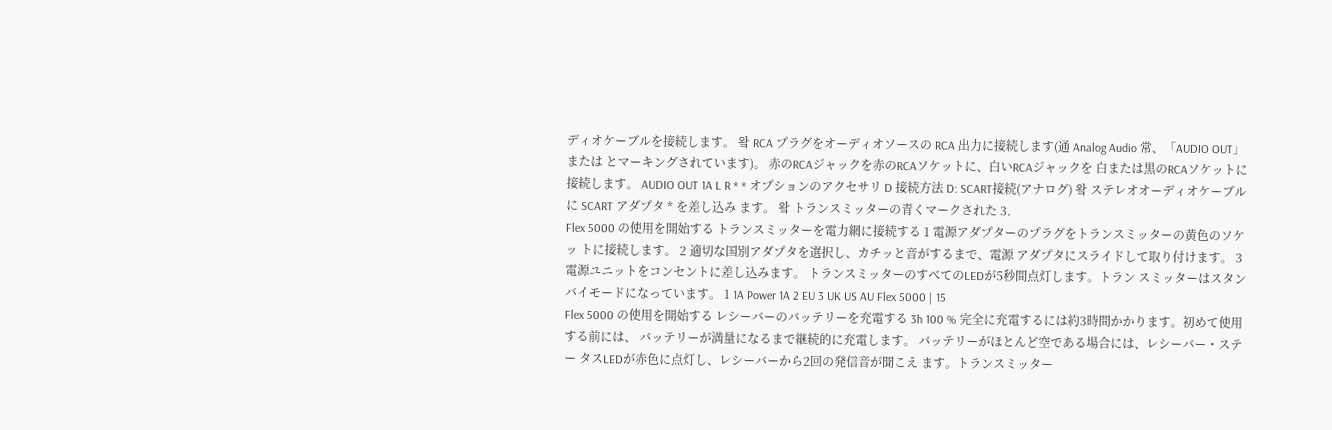ディオケーブルを接続します。 왘 RCA プラグをオーディオソースの RCA 出力に接続します(通 Analog Audio 常、「AUDIO OUT」または とマーキングされています)。 赤のRCAジャックを赤のRCAソケットに、白いRCAジャックを 白または黒のRCAソケットに接続します。 AUDIO OUT 1A L R * * オプションのアクセサリ D 接続方法 D: SCART接続(アナログ) 왘 ステレオオーディオケーブルに SCART アダプタ * を差し込み ます。 왘 トランスミッターの青くマークされた 3.
Flex 5000 の使用を開始する トランスミッターを電力網に接続する 1 電源アダプターのプラグをトランスミッターの黄色のソケッ トに接続します。 2 適切な国別アダプタを選択し、カチッと音がするまで、電源 アダプタにスライドして取り付けます。 3 電源ユニットをコンセントに差し込みます。 トランスミッターのすべてのLEDが5秒間点灯します。トラン スミッターはスタンバイモードになっています。 1 1A Power 1A 2 EU 3 UK US AU Flex 5000 | 15
Flex 5000 の使用を開始する レシーバーのバッテリーを充電する 3h 100 % 完全に充電するには約3時間かかります。初めて使用する前には、 バッテリーが満量になるまで継続的に充電します。 バッテリーがほとんど空である場合には、レシーバー・ステー タスLEDが赤色に点灯し、レシーバーから2回の発信音が聞こえ ます。トランスミッター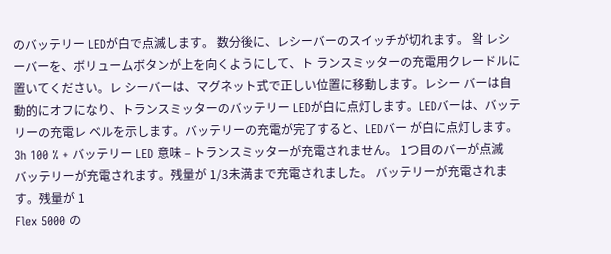のバッテリー LEDが白で点滅します。 数分後に、レシーバーのスイッチが切れます。 왘 レシーバーを、ボリュームボタンが上を向くようにして、ト ランスミッターの充電用クレードルに置いてください。レ シーバーは、マグネット式で正しい位置に移動します。レシー バーは自動的にオフになり、トランスミッターのバッテリー LEDが白に点灯します。LEDバーは、バッテリーの充電レ ベルを示します。バッテリーの充電が完了すると、LEDバー が白に点灯します。 3h 100 % + バッテリー LED 意味 ‒ トランスミッターが充電されません。 1つ目のバーが点滅 バッテリーが充電されます。残量が 1/3未満まで充電されました。 バッテリーが充電されます。残量が 1
Flex 5000 の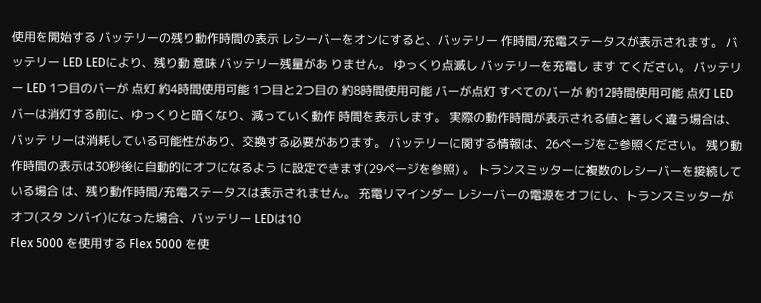使用を開始する バッテリーの残り動作時間の表示 レシーバーをオンにすると、バッテリー 作時間/充電ステータスが表示されます。 バッテリー LED LEDにより、残り動 意味 バッテリー残量があ りません。 ゆっくり点滅し バッテリーを充電し ます てください。 バッテリー LED 1つ目のバーが 点灯 約4時間使用可能 1つ目と2つ目の 約8時間使用可能 バーが点灯 すべてのバーが 約12時間使用可能 点灯 LEDバーは消灯する前に、ゆっくりと暗くなり、減っていく動作 時間を表示します。 実際の動作時間が表示される値と著しく違う場合は、バッテ リーは消耗している可能性があり、交換する必要があります。 バッテリーに関する情報は、26ページをご参照ください。 残り動作時間の表示は30秒後に自動的にオフになるよう に設定できます(29ページを参照) 。 トランスミッターに複数のレシーバーを接続している場合 は、残り動作時間/充電ステータスは表示されません。 充電リマインダー レシーバーの電源をオフにし、トランスミッターがオフ(スタ ンバイ)になった場合、バッテリー LEDは10
Flex 5000 を使用する Flex 5000 を使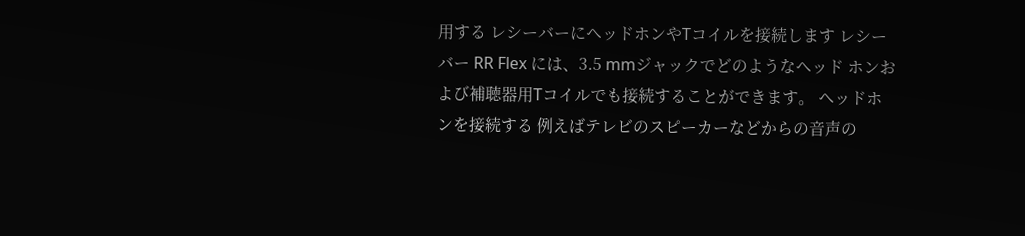用する レシーバーにヘッドホンやTコイルを接続します レシーバー RR Flex には、3.5 mmジャックでどのようなヘッド ホンおよび補聴器用Tコイルでも接続することができます。 ヘッドホンを接続する 例えばテレビのスピーカーなどからの音声の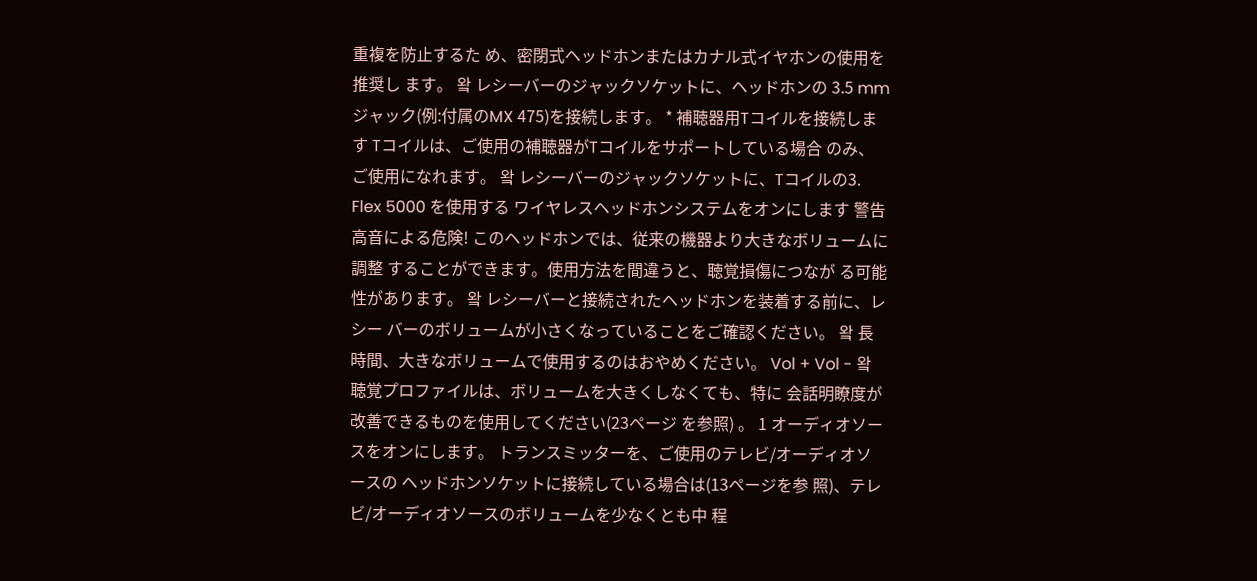重複を防止するた め、密閉式ヘッドホンまたはカナル式イヤホンの使用を推奨し ます。 왘 レシーバーのジャックソケットに、ヘッドホンの 3.5 mm ジャック(例:付属のMX 475)を接続します。 * 補聴器用Tコイルを接続します Tコイルは、ご使用の補聴器がTコイルをサポートしている場合 のみ、ご使用になれます。 왘 レシーバーのジャックソケットに、Tコイルの3.
Flex 5000 を使用する ワイヤレスヘッドホンシステムをオンにします 警告 高音による危険! このヘッドホンでは、従来の機器より大きなボリュームに調整 することができます。使用方法を間違うと、聴覚損傷につなが る可能性があります。 왘 レシーバーと接続されたヘッドホンを装着する前に、レシー バーのボリュームが小さくなっていることをご確認ください。 왘 長時間、大きなボリュームで使用するのはおやめください。 Vol + Vol - 왘 聴覚プロファイルは、ボリュームを大きくしなくても、特に 会話明瞭度が改善できるものを使用してください(23ページ を参照) 。 1 オーディオソースをオンにします。 トランスミッターを、ご使用のテレビ/オーディオソースの ヘッドホンソケットに接続している場合は(13ページを参 照)、テレビ/オーディオソースのボリュームを少なくとも中 程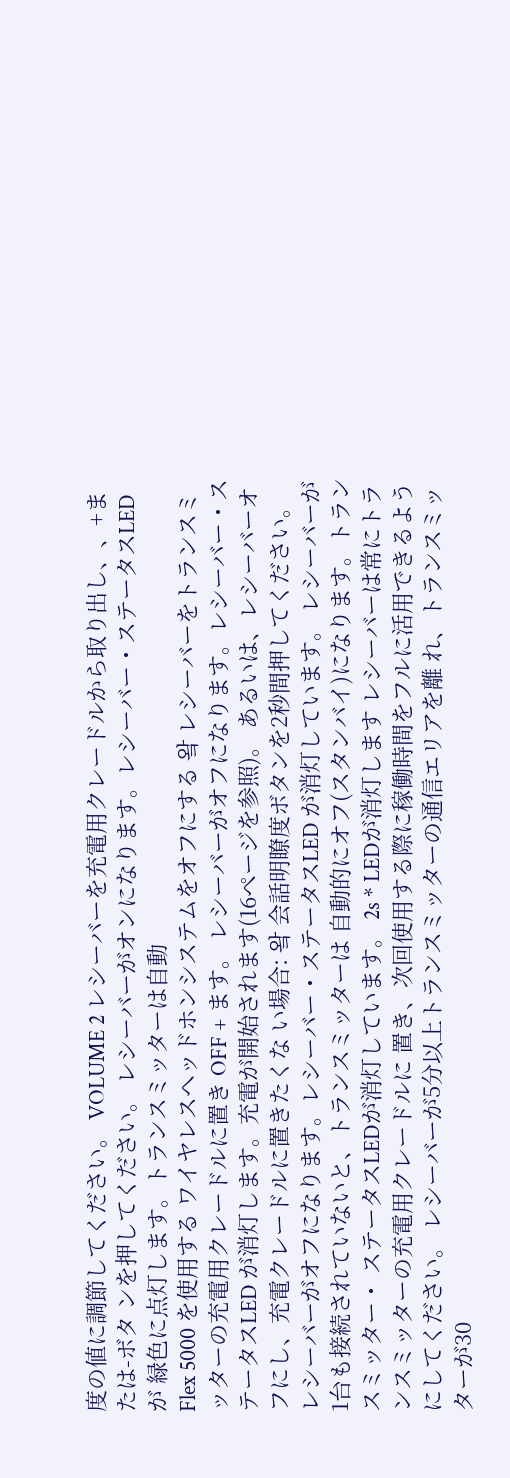度の値に調節してください。 VOLUME 2 レシーバーを充電用クレードルから取り出し、、+または-ボタ ンを押してください。 レシーバーがオンになります。レシーバー・ステータスLEDが 緑色に点灯します。トランスミッターは自動
Flex 5000 を使用する ワイヤレスヘッドホンシステムをオフにする 왘 レシーバーをトランスミッターの充電用クレードルに置き OFF + ます。 レシーバーがオフになります。レシーバー・ステータスLED が消灯します。充電が開始されます(16ページを参照)。 あるいは、レシーバーオフにし、充電クレードルに置きたくな い場合: 왘 会話明瞭度ボタンを2秒間押してください。 レシーバーがオフになります。レシーバー・ステータスLED が消灯しています。 レシーバーが1台も接続されていないと、トランスミッターは 自動的にオフ(スタンバイ)になります。トランスミッター・ ステータスLEDが消灯しています。 2s * LEDが消灯します レシーバーは常にトランスミッターの充電用クレードルに 置き、次回使用する際に稼働時間をフルに活用できるよう にしてください。 レシーバーが5分以上トランスミッターの通信エリアを離 れ、トランスミッターが30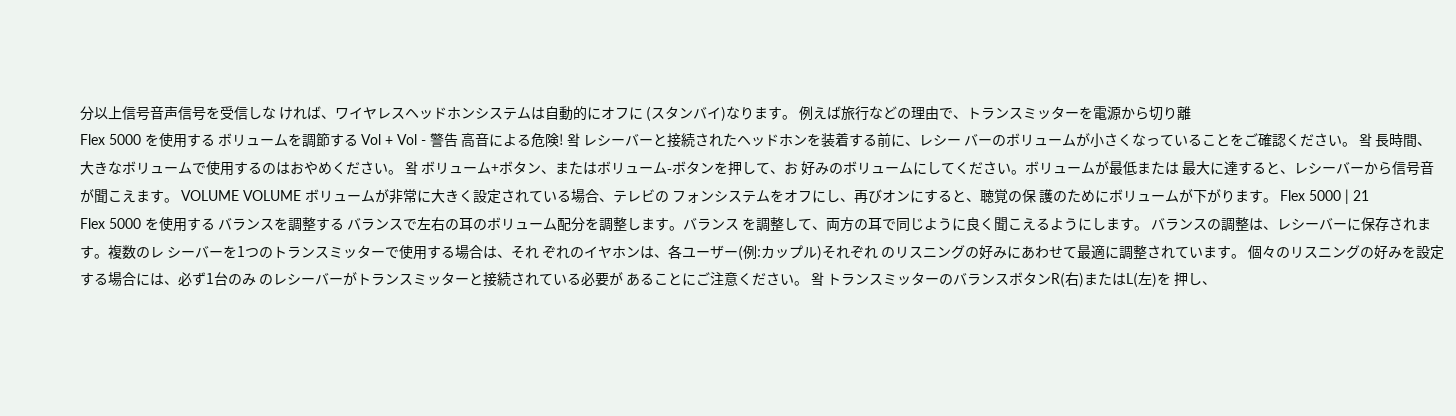分以上信号音声信号を受信しな ければ、ワイヤレスヘッドホンシステムは自動的にオフに (スタンバイ)なります。 例えば旅行などの理由で、トランスミッターを電源から切り離
Flex 5000 を使用する ボリュームを調節する Vol + Vol - 警告 高音による危険! 왘 レシーバーと接続されたヘッドホンを装着する前に、レシー バーのボリュームが小さくなっていることをご確認ください。 왘 長時間、大きなボリュームで使用するのはおやめください。 왘 ボリューム+ボタン、またはボリューム-ボタンを押して、お 好みのボリュームにしてください。ボリュームが最低または 最大に達すると、レシーバーから信号音が聞こえます。 VOLUME VOLUME ボリュームが非常に大きく設定されている場合、テレビの フォンシステムをオフにし、再びオンにすると、聴覚の保 護のためにボリュームが下がります。 Flex 5000 | 21
Flex 5000 を使用する バランスを調整する バランスで左右の耳のボリューム配分を調整します。バランス を調整して、両方の耳で同じように良く聞こえるようにします。 バランスの調整は、レシーバーに保存されます。複数のレ シーバーを1つのトランスミッターで使用する場合は、それ ぞれのイヤホンは、各ユーザー(例:カップル)それぞれ のリスニングの好みにあわせて最適に調整されています。 個々のリスニングの好みを設定する場合には、必ず1台のみ のレシーバーがトランスミッターと接続されている必要が あることにご注意ください。 왘 トランスミッターのバランスボタンR(右)またはL(左)を 押し、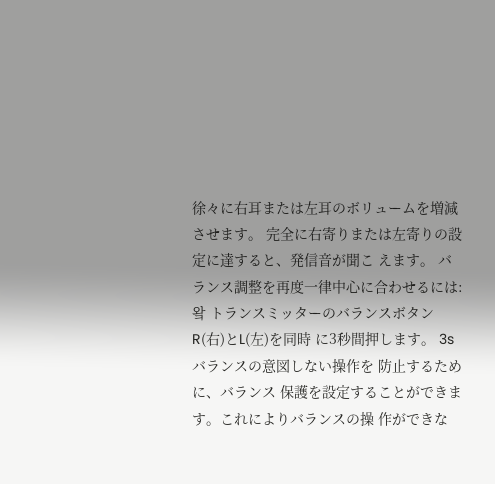徐々に右耳または左耳のボリュームを増減させます。 完全に右寄りまたは左寄りの設定に達すると、発信音が聞こ えます。 バランス調整を再度一律中心に合わせるには: 왘 トランスミッターのバランスボタンR(右)とL(左)を同時 に3秒間押します。 3s バランスの意図しない操作を 防止するために、バランス 保護を設定することができます。これによりバランスの操 作ができな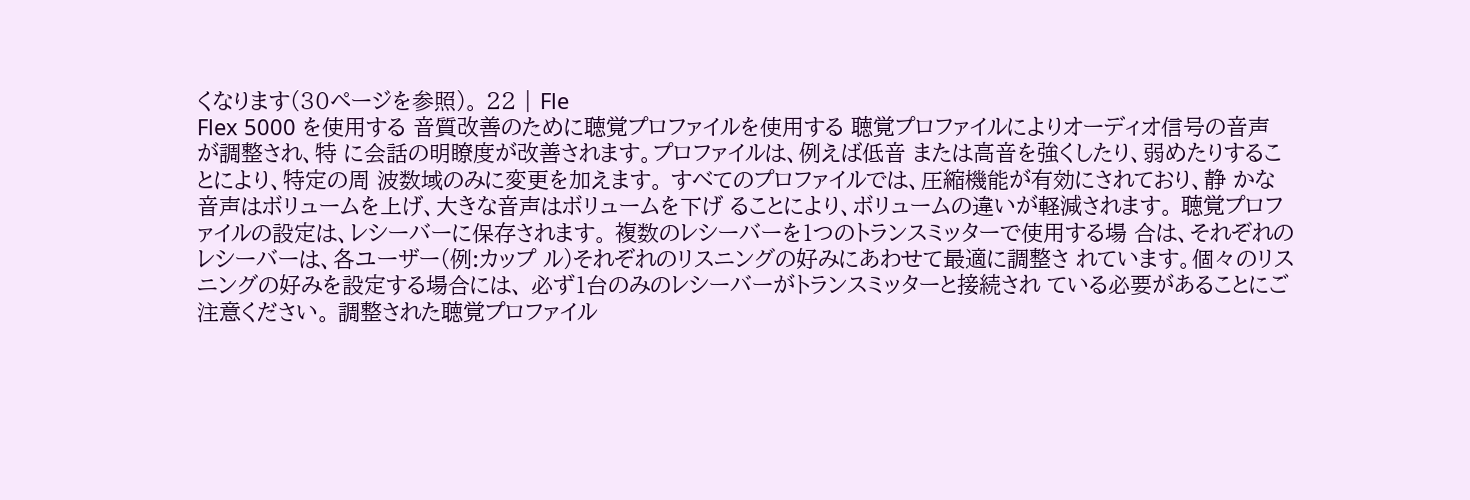くなります(30ページを参照)。 22 | Fle
Flex 5000 を使用する 音質改善のために聴覚プロファイルを使用する 聴覚プロファイルによりオーディオ信号の音声が調整され、特 に会話の明瞭度が改善されます。プロファイルは、例えば低音 または高音を強くしたり、弱めたりすることにより、特定の周 波数域のみに変更を加えます。 すべてのプロファイルでは、圧縮機能が有効にされており、静 かな音声はボリュームを上げ、大きな音声はボリュームを下げ ることにより、ボリュームの違いが軽減されます。 聴覚プロファイルの設定は、レシーバーに保存されます。 複数のレシーバーを1つのトランスミッターで使用する場 合は、それぞれのレシーバーは、各ユーザー(例:カップ ル)それぞれのリスニングの好みにあわせて最適に調整さ れています。個々のリスニングの好みを設定する場合には、 必ず1台のみのレシーバーがトランスミッターと接続され ている必要があることにご注意ください。 調整された聴覚プロファイル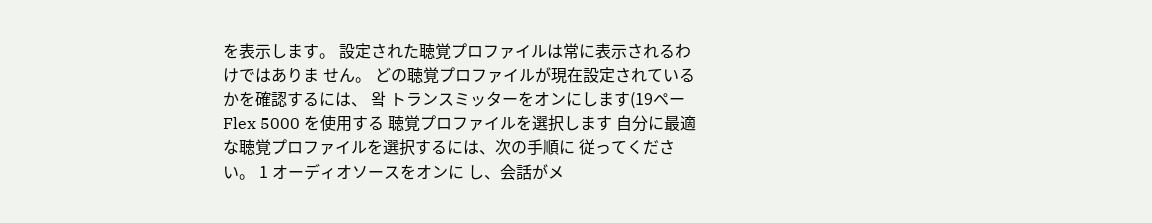を表示します。 設定された聴覚プロファイルは常に表示されるわけではありま せん。 どの聴覚プロファイルが現在設定されているかを確認するには、 왘 トランスミッターをオンにします(19ペー
Flex 5000 を使用する 聴覚プロファイルを選択します 自分に最適な聴覚プロファイルを選択するには、次の手順に 従ってください。 1 オーディオソースをオンに し、会話がメ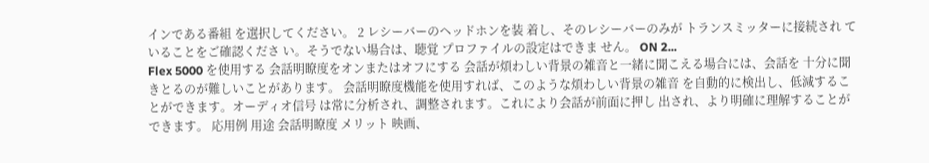インである番組 を選択してください。 2 レシーバーのヘッドホンを装 着し、そのレシーバーのみが トランスミッターに接続され ていることをご確認くださ い。そうでない場合は、聴覚 プロファイルの設定はできま せん。 ON 2...
Flex 5000 を使用する 会話明瞭度をオンまたはオフにする 会話が煩わしい背景の雑音と一緒に聞こえる場合には、会話を 十分に聞きとるのが難しいことがあります。 会話明瞭度機能を使用すれば、このような煩わしい背景の雑音 を自動的に検出し、低減することができます。オーディオ信号 は常に分析され、調整されます。これにより会話が前面に押し 出され、より明確に理解することができます。 応用例 用途 会話明瞭度 メリット 映画、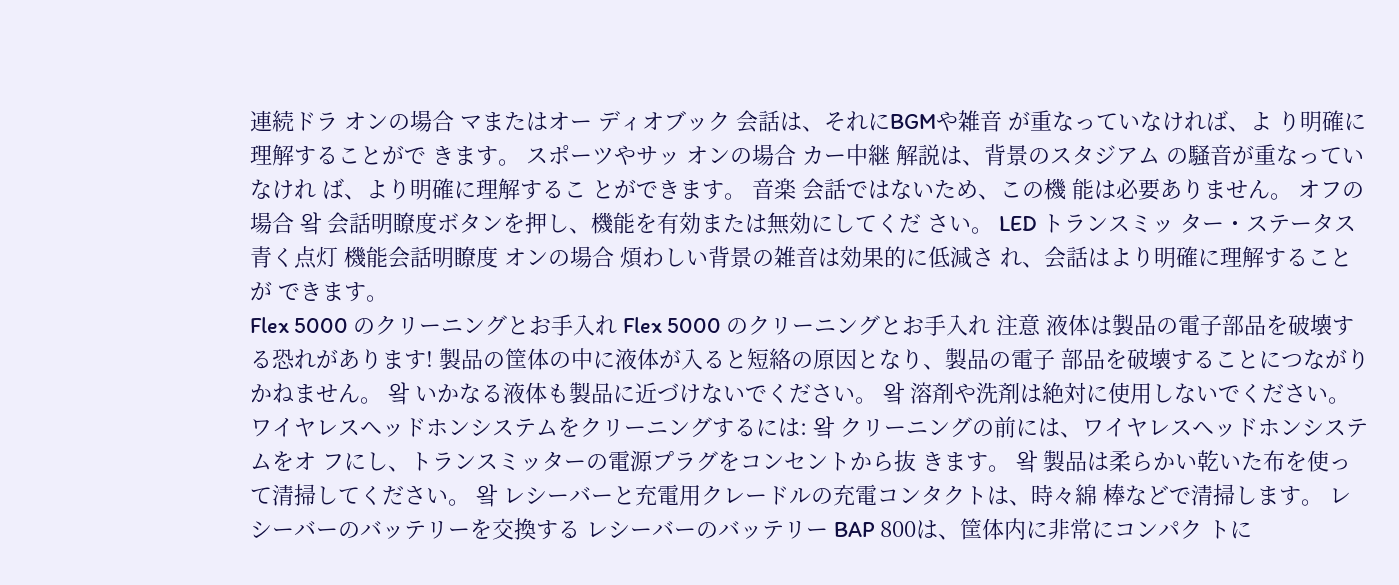連続ドラ オンの場合 マまたはオー ディオブック 会話は、それにBGMや雑音 が重なっていなければ、よ り明確に理解することがで きます。 スポーツやサッ オンの場合 カー中継 解説は、背景のスタジアム の騒音が重なっていなけれ ば、より明確に理解するこ とができます。 音楽 会話ではないため、この機 能は必要ありません。 オフの場合 왘 会話明瞭度ボタンを押し、機能を有効または無効にしてくだ さい。 LED トランスミッ ター・ステータス 青く点灯 機能会話明瞭度 オンの場合 煩わしい背景の雑音は効果的に低減さ れ、会話はより明確に理解することが できます。
Flex 5000 のクリーニングとお手入れ Flex 5000 のクリーニングとお手入れ 注意 液体は製品の電子部品を破壊する恐れがあります! 製品の筐体の中に液体が入ると短絡の原因となり、製品の電子 部品を破壊することにつながりかねません。 왘 いかなる液体も製品に近づけないでください。 왘 溶剤や洗剤は絶対に使用しないでください。 ワイヤレスヘッドホンシステムをクリーニングするには: 왘 クリーニングの前には、ワイヤレスヘッドホンシステムをオ フにし、トランスミッターの電源プラグをコンセントから抜 きます。 왘 製品は柔らかい乾いた布を使って清掃してください。 왘 レシーバーと充電用クレードルの充電コンタクトは、時々綿 棒などで清掃します。 レシーバーのバッテリーを交換する レシーバーのバッテリー BAP 800は、筐体内に非常にコンパク トに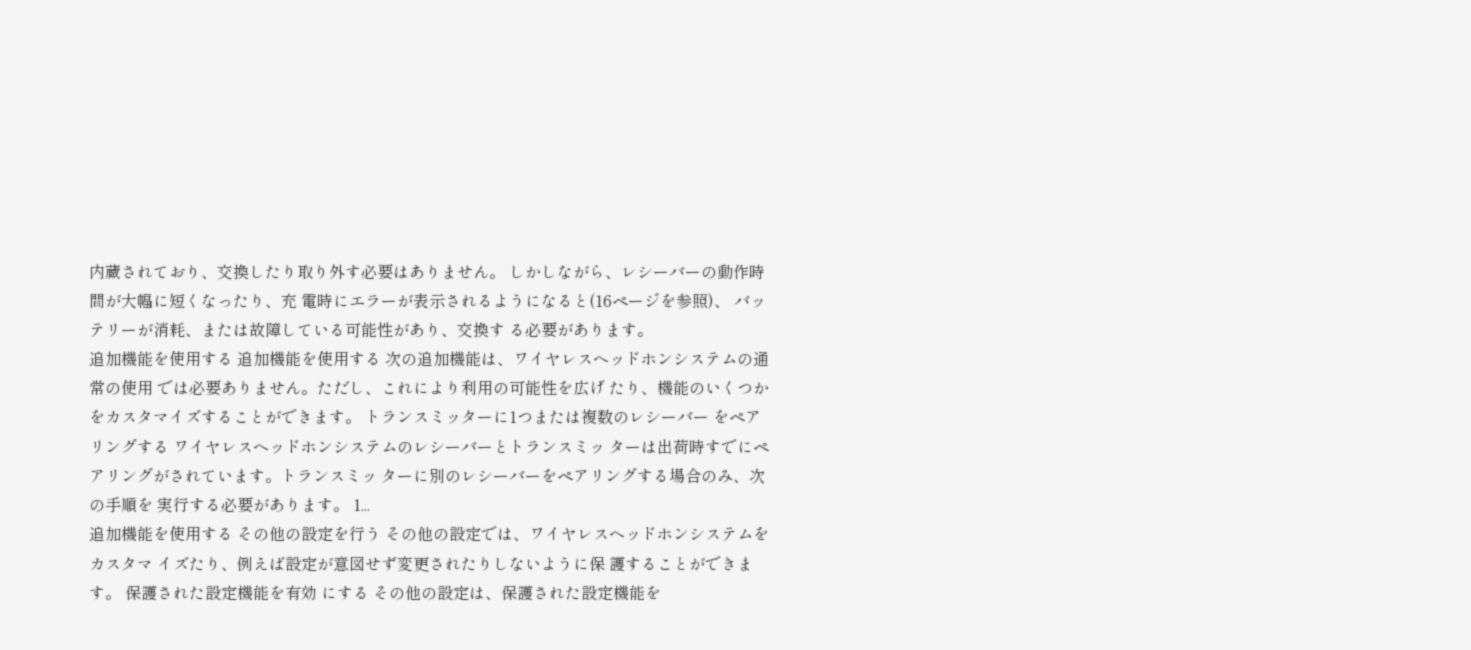内蔵されており、交換したり取り外す必要はありません。 しかしながら、レシーバーの動作時間が大幅に短くなったり、充 電時にエラーが表示されるようになると(16ページを参照)、 バッテリーが消耗、または故障している可能性があり、交換す る必要があります。
追加機能を使用する 追加機能を使用する 次の追加機能は、ワイヤレスヘッドホンシステムの通常の使用 では必要ありません。ただし、これにより利用の可能性を広げ たり、機能のいくつかをカスタマイズすることができます。 トランスミッターに1つまたは複数のレシーバー をペアリングする ワイヤレスヘッドホンシステムのレシーバーとトランスミッ ターは出荷時すでにペアリングがされています。トランスミッ ターに別のレシーバーをペアリングする場合のみ、次の手順を 実行する必要があります。 1...
追加機能を使用する その他の設定を行う その他の設定では、ワイヤレスヘッドホンシステムをカスタマ イズたり、例えば設定が意図せず変更されたりしないように保 護することができます。 保護された設定機能を有効 にする その他の設定は、保護された設定機能を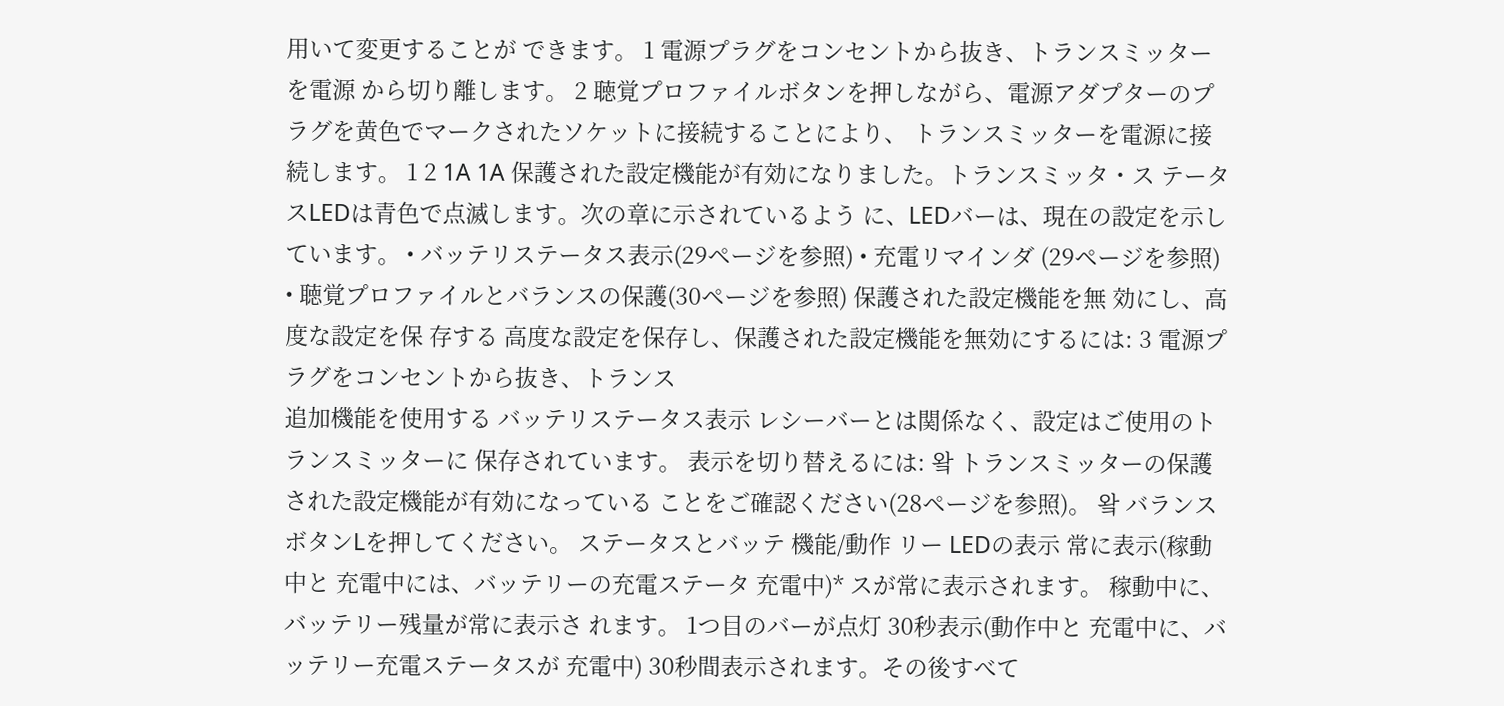用いて変更することが できます。 1 電源プラグをコンセントから抜き、トランスミッターを電源 から切り離します。 2 聴覚プロファイルボタンを押しながら、電源アダプターのプ ラグを黄色でマークされたソケットに接続することにより、 トランスミッターを電源に接続します。 1 2 1A 1A 保護された設定機能が有効になりました。トランスミッタ・ス テータスLEDは青色で点滅します。次の章に示されているよう に、LEDバーは、現在の設定を示しています。 • バッテリステータス表示(29ページを参照) • 充電リマインダ (29ページを参照) • 聴覚プロファイルとバランスの保護(30ページを参照) 保護された設定機能を無 効にし、高度な設定を保 存する 高度な設定を保存し、保護された設定機能を無効にするには: 3 電源プラグをコンセントから抜き、トランス
追加機能を使用する バッテリステータス表示 レシーバーとは関係なく、設定はご使用のトランスミッターに 保存されています。 表示を切り替えるには: 왘 トランスミッターの保護された設定機能が有効になっている ことをご確認ください(28ページを参照)。 왘 バランスボタンLを押してください。 ステータスとバッテ 機能/動作 リー LEDの表示 常に表示(稼動中と 充電中には、バッテリーの充電ステータ 充電中)* スが常に表示されます。 稼動中に、バッテリー残量が常に表示さ れます。 1つ目のバーが点灯 30秒表示(動作中と 充電中に、バッテリー充電ステータスが 充電中) 30秒間表示されます。その後すべて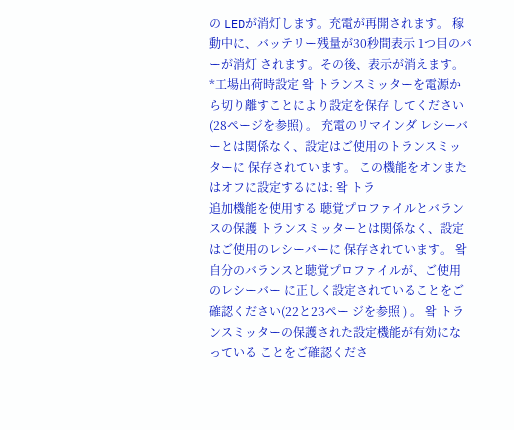の LEDが消灯します。充電が再開されます。 稼動中に、バッテリー残量が30秒間表示 1つ目のバーが消灯 されます。その後、表示が消えます。 *工場出荷時設定 왘 トランスミッターを電源から切り離すことにより設定を保存 してください(28ページを参照) 。 充電のリマインダ レシーバーとは関係なく、設定はご使用のトランスミッターに 保存されています。 この機能をオンまたはオフに設定するには: 왘 トラ
追加機能を使用する 聴覚プロファイルとバランスの保護 トランスミッターとは関係なく、設定はご使用のレシーバーに 保存されています。 왘 自分のバランスと聴覚プロファイルが、ご使用のレシーバー に正しく設定されていることをご確認ください(22と23ペー ジを参照 ) 。 왘 トランスミッターの保護された設定機能が有効になっている ことをご確認くださ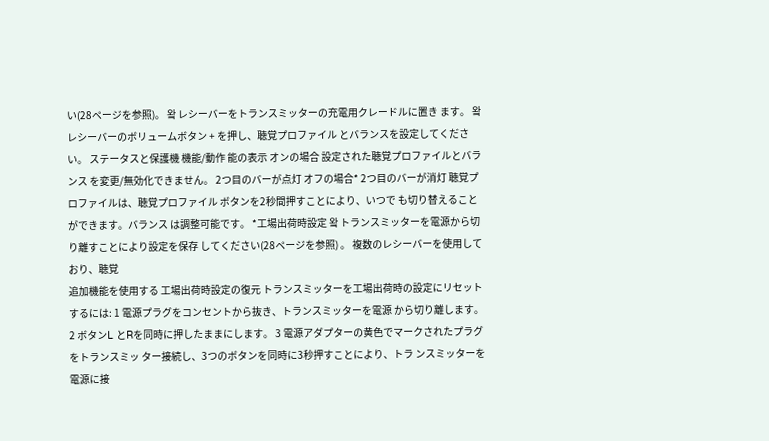い(28ページを参照)。 왘 レシーバーをトランスミッターの充電用クレードルに置き ます。 왘 レシーバーのボリュームボタン + を押し、聴覚プロファイル とバランスを設定してください。 ステータスと保護機 機能/動作 能の表示 オンの場合 設定された聴覚プロファイルとバランス を変更/無効化できません。 2つ目のバーが点灯 オフの場合* 2つ目のバーが消灯 聴覚プロファイルは、聴覚プロファイル ボタンを2秒間押すことにより、いつで も切り替えることができます。バランス は調整可能です。 *工場出荷時設定 왘 トランスミッターを電源から切り離すことにより設定を保存 してください(28ページを参照) 。 複数のレシーバーを使用しており、聴覚
追加機能を使用する 工場出荷時設定の復元 トランスミッターを工場出荷時の設定にリセットするには: 1 電源プラグをコンセントから抜き、トランスミッターを電源 から切り離します。 2 ボタンL とRを同時に押したままにします。 3 電源アダプターの黄色でマークされたプラグをトランスミッ ター接続し、3つのボタンを同時に3秒押すことにより、トラ ンスミッターを電源に接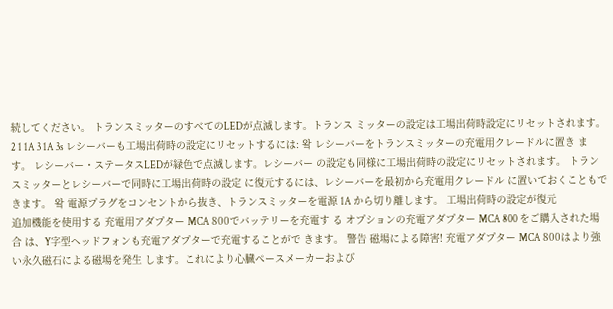続してください。 トランスミッターのすべてのLEDが点滅します。トランス ミッターの設定は工場出荷時設定にリセットされます。 2 1 1A 3 1A 3s レシーバーも工場出荷時の設定にリセットするには: 왘 レシーバーをトランスミッターの充電用クレードルに置き ます。 レシーバー・ステータスLEDが緑色で点滅します。レシーバー の設定も同様に工場出荷時の設定にリセットされます。 トランスミッターとレシーバーで同時に工場出荷時の設定 に復元するには、レシーバーを最初から充電用クレードル に置いておくこともできます。 왘 電源プラグをコンセントから抜き、トランスミッターを電源 1A から切り離します。 工場出荷時の設定が復元
追加機能を使用する 充電用アダプター MCA 800でバッテリーを充電す る オプションの充電アダプター MCA 800 をご購入された場合 は、Y字型ヘッドフォンも充電アダプターで充電することがで きます。 警告 磁場による障害! 充電アダプター MCA 800はより強い永久磁石による磁場を発生 します。これにより心臓ペースメーカーおよび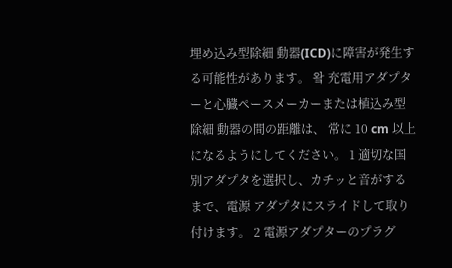埋め込み型除細 動器(ICD)に障害が発生する可能性があります。 왘 充電用アダプターと心臓ペースメーカーまたは植込み型除細 動器の間の距離は、 常に 10 cm 以上になるようにしてください。 1 適切な国別アダプタを選択し、カチッと音がするまで、電源 アダプタにスライドして取り付けます。 2 電源アダプターのプラグ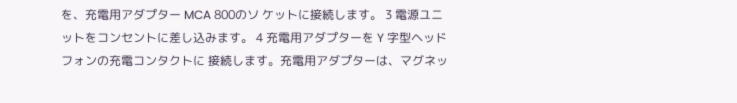を、充電用アダプター MCA 800のソ ケットに接続します。 3 電源ユニットをコンセントに差し込みます。 4 充電用アダプターを Y 字型ヘッドフォンの充電コンタクトに 接続します。充電用アダプターは、マグネッ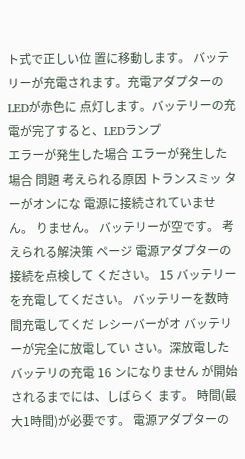ト式で正しい位 置に移動します。 バッテリーが充電されます。充電アダプターのLEDが赤色に 点灯します。バッテリーの充電が完了すると、LEDランプ
エラーが発生した場合 エラーが発生した場合 問題 考えられる原因 トランスミッ ターがオンにな 電源に接続されていません。 りません。 バッテリーが空です。 考えられる解決策 ページ 電源アダプターの接続を点検して ください。 15 バッテリーを充電してください。 バッテリーを数時間充電してくだ レシーバーがオ バッテリーが完全に放電してい さい。深放電したバッテリの充電 16 ンになりません が開始されるまでには、しばらく ます。 時間(最大1時間)が必要です。 電源アダプターの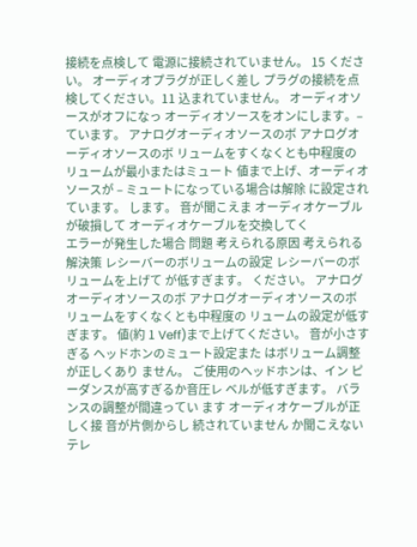接続を点検して 電源に接続されていません。 15 ください。 オーディオプラグが正しく差し プラグの接続を点検してください。11 込まれていません。 オーディオソースがオフになっ オーディオソースをオンにします。‒ ています。 アナログオーディオソースのボ アナログオーディオソースのボ リュームをすくなくとも中程度の リュームが最小またはミュート 値まで上げ、オーディオソースが ‒ ミュートになっている場合は解除 に設定されています。 します。 音が聞こえま オーディオケーブルが破損して オーディオケーブルを交換してく
エラーが発生した場合 問題 考えられる原因 考えられる解決策 レシーバーのボリュームの設定 レシーバーのボリュームを上げて が低すぎます。 ください。 アナログオーディオソースのボ アナログオーディオソースのボ リュームをすくなくとも中程度の リュームの設定が低すぎます。 値(約 1 Veff)まで上げてください。 音が小さすぎる ヘッドホンのミュート設定また はボリューム調整が正しくあり ません。 ご使用のヘッドホンは、イン ピーダンスが高すぎるか音圧レ ベルが低すぎます。 バランスの調整が間違ってい ます オーディオケーブルが正しく接 音が片側からし 続されていません か聞こえない テレ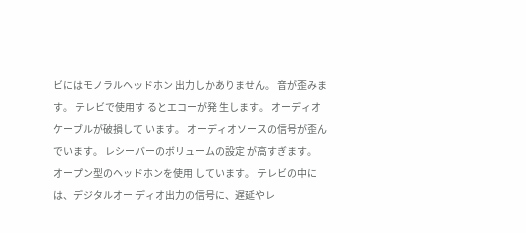ビにはモノラルヘッドホン 出力しかありません。 音が歪みます。 テレビで使用す るとエコーが発 生します。 オーディオケーブルが破損して います。 オーディオソースの信号が歪ん でいます。 レシーバーのボリュームの設定 が高すぎます。 オープン型のヘッドホンを使用 しています。 テレビの中には、デジタルオー ディオ出力の信号に、遅延やレ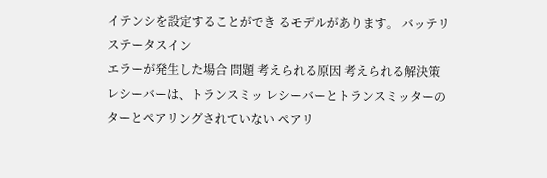イテンシを設定することができ るモデルがあります。 バッテリステータスイン
エラーが発生した場合 問題 考えられる原因 考えられる解決策 レシーバーは、トランスミッ レシーバーとトランスミッターの ターとペアリングされていない ペアリ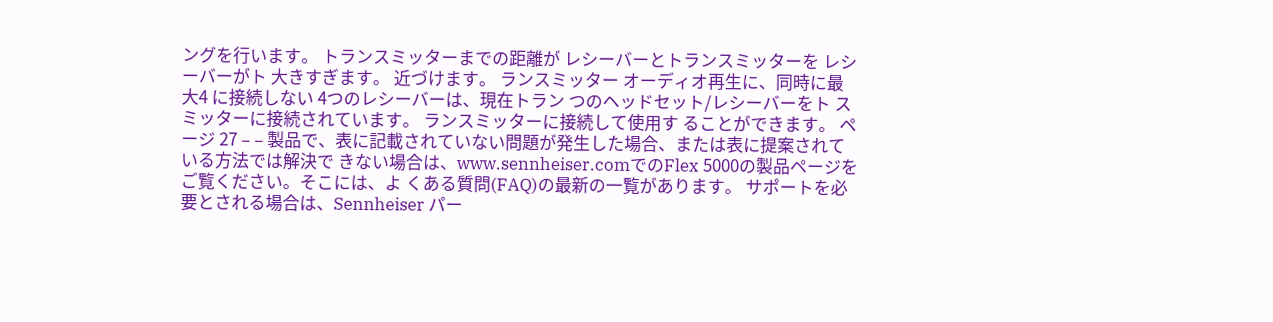ングを行います。 トランスミッターまでの距離が レシーバーとトランスミッターを レシーバーがト 大きすぎます。 近づけます。 ランスミッター オーディオ再生に、同時に最大4 に接続しない 4つのレシーバーは、現在トラン つのヘッドセット/レシーバーをト スミッターに接続されています。 ランスミッターに接続して使用す ることができます。 ページ 27 ‒ ‒ 製品で、表に記載されていない問題が発生した場合、または表に提案されている方法では解決で きない場合は、www.sennheiser.comでのFlex 5000の製品ページをご覧ください。そこには、よ くある質問(FAQ)の最新の一覧があります。 サポートを必要とされる場合は、Sennheiser パー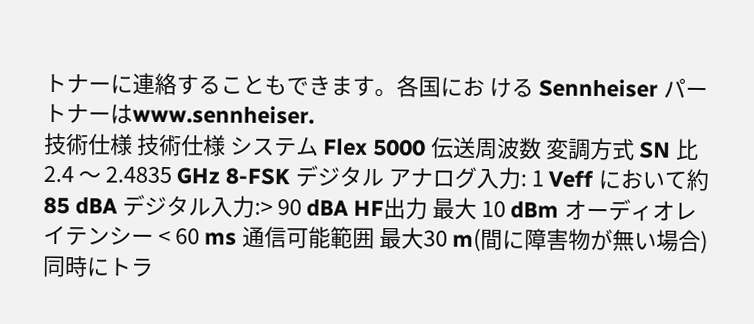トナーに連絡することもできます。各国にお ける Sennheiser パートナーはwww.sennheiser.
技術仕様 技術仕様 システム Flex 5000 伝送周波数 変調方式 SN 比 2.4 〜 2.4835 GHz 8-FSK デジタル アナログ入力: 1 Veff において約 85 dBA デジタル入力:> 90 dBA HF出力 最大 10 dBm オーディオレイテンシー < 60 ms 通信可能範囲 最大30 m(間に障害物が無い場合) 同時にトラ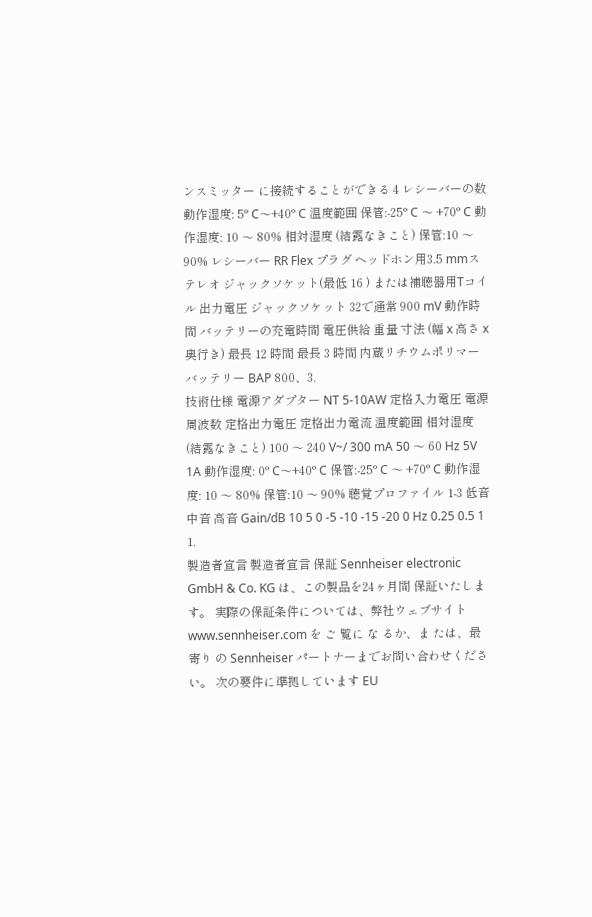ンスミッター に接続することができる 4 レシーバーの数 動作湿度: 5° C〜+40° C 温度範囲 保管:-25° C 〜 +70° C 動作湿度: 10 〜 80% 相対湿度 (結露なきこと) 保管:10 〜 90% レシーバー RR Flex プラグ ヘッドホン用3.5 mmステレオ ジャックソケット(最低 16 ) または補聴器用Tコイル 出力電圧 ジャックソケット 32で通常 900 mV 動作時間 バッテリーの充電時間 電圧供給 重量 寸法 (幅 x 高さ x 奥行き) 最長 12 時間 最長 3 時間 内蔵リチウムポリマーバッテリー BAP 800、3.
技術仕様 電源アダプター NT 5-10AW 定格入力電圧 電源周波数 定格出力電圧 定格出力電流 温度範囲 相対湿度 (結露なきこと) 100 〜 240 V~/ 300 mA 50 〜 60 Hz 5V 1A 動作湿度: 0° C〜+40° C 保管:-25° C 〜 +70° C 動作湿度: 10 〜 80% 保管:10 〜 90% 聴覚プロファイル 1-3 低音 中音 高音 Gain/dB 10 5 0 -5 -10 -15 -20 0 Hz 0.25 0.5 1 1.
製造者宣言 製造者宣言 保証 Sennheiser electronic GmbH & Co. KG は、この製品を24ヶ月間 保証いたします。 実際の保証条件については、弊社ウェブサイト www.sennheiser.com を ご 覧に な るか、ま たは、最 寄り の Sennheiser パートナーまでお問い合わせください。 次の要件に準拠しています EU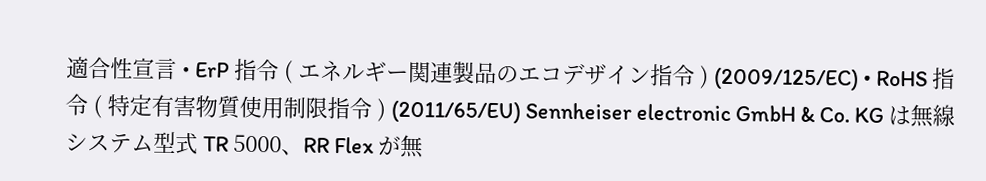適合性宣言 • ErP 指令 ( エネルギー関連製品のエコデザイン指令 ) (2009/125/EC) • RoHS 指令 ( 特定有害物質使用制限指令 ) (2011/65/EU) Sennheiser electronic GmbH & Co. KG は無線システム型式 TR 5000、RR Flex が無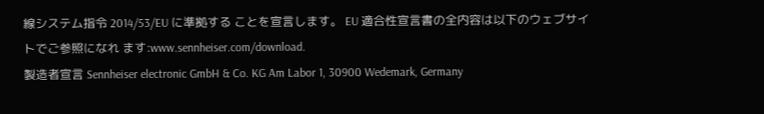線システム指令 2014/53/EU に準拠する ことを宣言します。 EU 適合性宣言書の全内容は以下のウェブサイトでご参照になれ ます:www.sennheiser.com/download.
製造者宣言 Sennheiser electronic GmbH & Co. KG Am Labor 1, 30900 Wedemark, Germany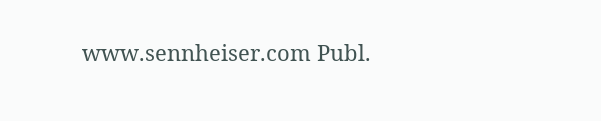www.sennheiser.com Publ.